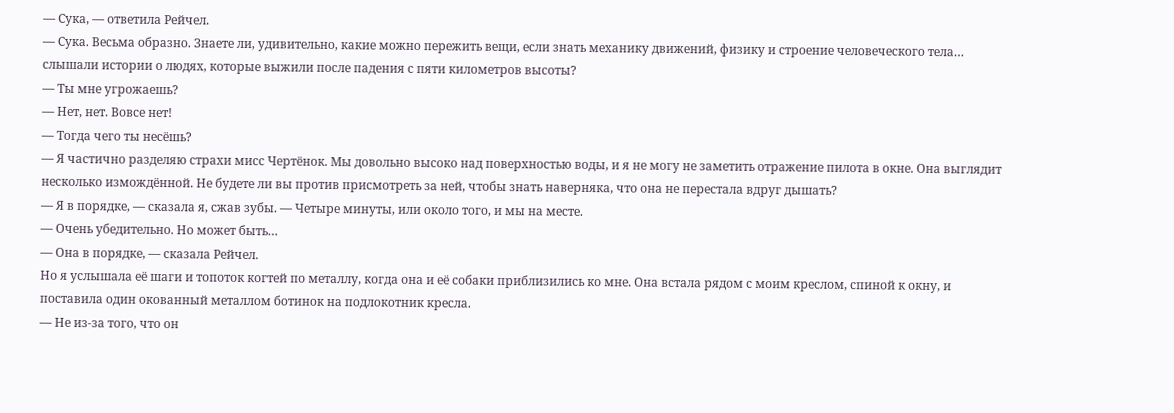— Сука, — ответила Рейчел.
— Сука. Весьма образно. Знаете ли, удивительно, какие можно пережить вещи, если знать механику движений, физику и строение человеческого тела… слышали истории о людях, которые выжили после падения с пяти километров высоты?
— Ты мне угрожаешь?
— Нет, нет. Вовсе нет!
— Тогда чего ты несёшь?
— Я частично разделяю страхи мисс Чертёнок. Мы довольно высоко над поверхностью воды, и я не могу не заметить отражение пилота в окне. Она выглядит несколько измождённой. Не будете ли вы против присмотреть за ней, чтобы знать наверняка, что она не перестала вдруг дышать?
— Я в порядке, — сказала я, сжав зубы. — Четыре минуты, или около того, и мы на месте.
— Очень убедительно. Но может быть…
— Она в порядке, — сказала Рейчел.
Но я услышала её шаги и топоток когтей по металлу, когда она и её собаки приблизились ко мне. Она встала рядом с моим креслом, спиной к окну, и поставила один окованный металлом ботинок на подлокотник кресла.
— Не из-за того, что он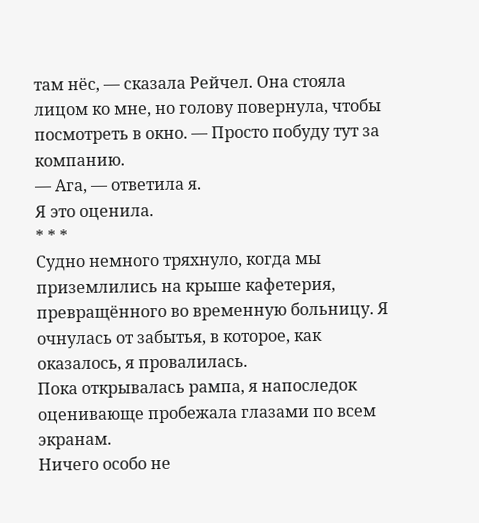там нёс, — сказала Рейчел. Она стояла лицом ко мне, но голову повернула, чтобы посмотреть в окно. — Просто побуду тут за компанию.
— Ага, — ответила я.
Я это оценила.
* * *
Судно немного тряхнуло, когда мы приземлились на крыше кафетерия, превращённого во временную больницу. Я очнулась от забытья, в которое, как оказалось, я провалилась.
Пока открывалась рампа, я напоследок оценивающе пробежала глазами по всем экранам.
Ничего особо не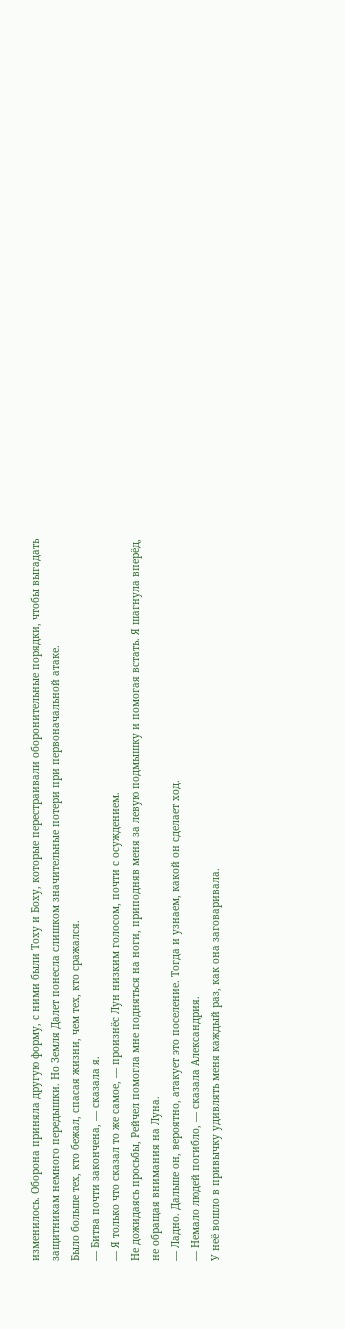изменилось. Оборона приняла другую форму, с ними были Тоху и Боху, которые перестраивали оборонительные порядки, чтобы выгадать защитникам немного передышки. Но Земля Далет понесла слишком значительные потери при первоначальной атаке.
Было больше тех, кто бежал, спасая жизни, чем тех, кто сражался.
— Битва почти закончена, — сказала я.
— Я только что сказал то же самое, — произнёс Лун низким голосом, почти с осуждением.
Не дожидаясь просьбы, Рейчел помогла мне подняться на ноги, приподняв меня за левую подмышку и помогая встать. Я шагнула вперёд, не обращая внимания на Луна.
— Ладно. Дальше он, вероятно, атакует это поселение. Тогда и узнаем, какой он сделает ход.
— Немало людей погибло, — сказала Александрия.
У неё вошло в привычку удивлять меня каждый раз, как она заговаривала.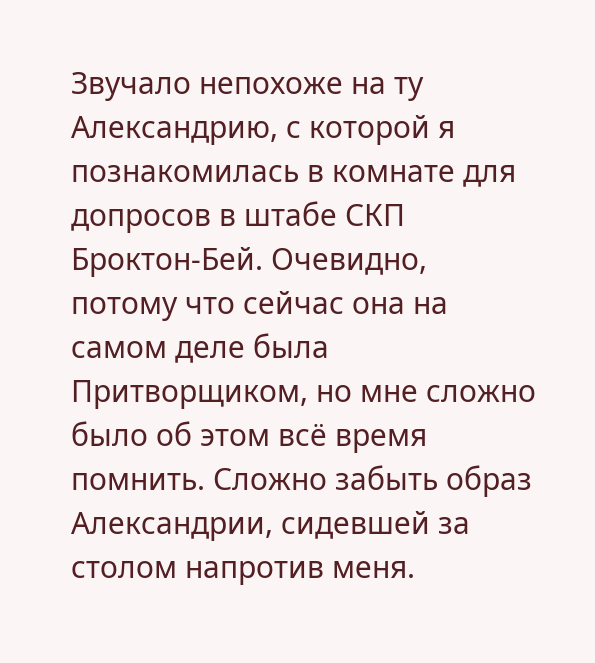Звучало непохоже на ту Александрию, с которой я познакомилась в комнате для допросов в штабе СКП Броктон-Бей. Очевидно, потому что сейчас она на самом деле была Притворщиком, но мне сложно было об этом всё время помнить. Сложно забыть образ Александрии, сидевшей за столом напротив меня.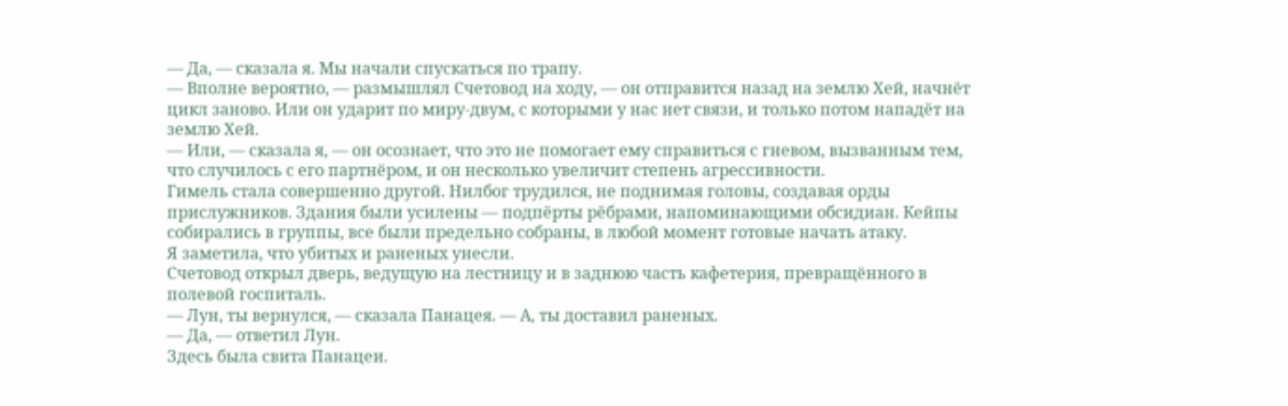— Да, — сказала я. Мы начали спускаться по трапу.
— Вполне вероятно, — размышлял Счетовод на ходу, — он отправится назад на землю Хей, начнёт цикл заново. Или он ударит по миру-двум, с которыми у нас нет связи, и только потом нападёт на землю Хей.
— Или, — сказала я, — он осознает, что это не помогает ему справиться с гневом, вызванным тем, что случилось с его партнёром, и он несколько увеличит степень агрессивности.
Гимель стала совершенно другой. Нилбог трудился, не поднимая головы, создавая орды прислужников. Здания были усилены — подпёрты рёбрами, напоминающими обсидиан. Кейпы собирались в группы, все были предельно собраны, в любой момент готовые начать атаку.
Я заметила, что убитых и раненых унесли.
Счетовод открыл дверь, ведущую на лестницу и в заднюю часть кафетерия, превращённого в полевой госпиталь.
— Лун, ты вернулся, — сказала Панацея. — А, ты доставил раненых.
— Да, — ответил Лун.
Здесь была свита Панацеи.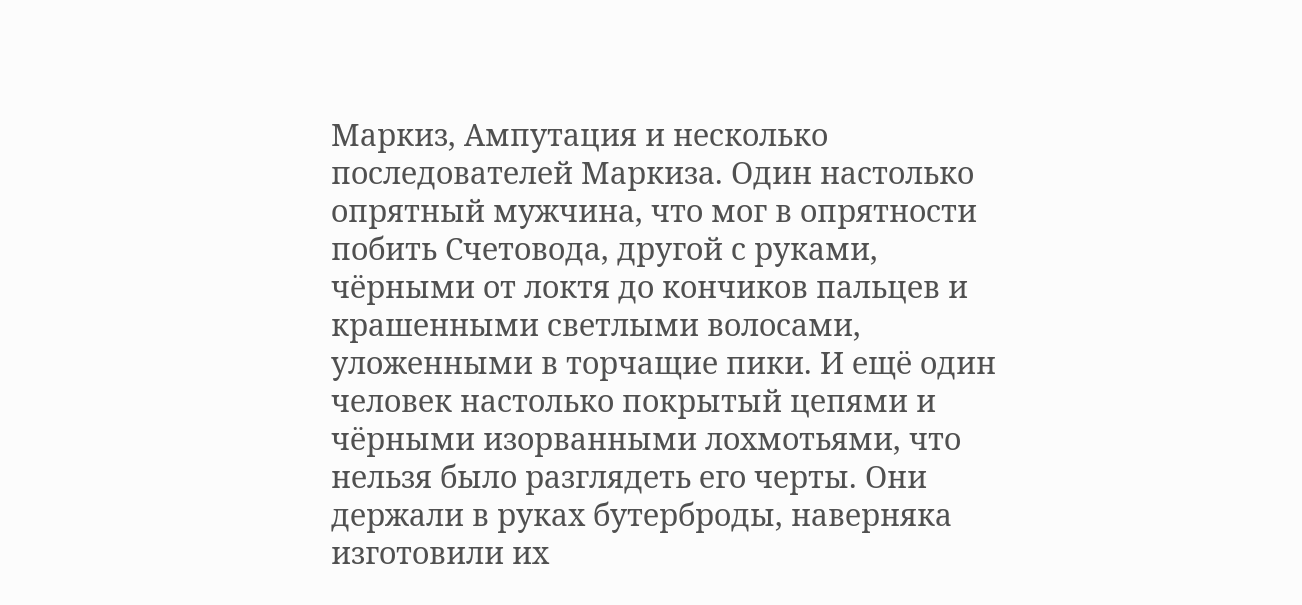Маркиз, Ампутация и несколько последователей Маркиза. Один настолько опрятный мужчина, что мог в опрятности побить Счетовода, другой с руками, чёрными от локтя до кончиков пальцев и крашенными светлыми волосами, уложенными в торчащие пики. И ещё один человек настолько покрытый цепями и чёрными изорванными лохмотьями, что нельзя было разглядеть его черты. Они держали в руках бутерброды, наверняка изготовили их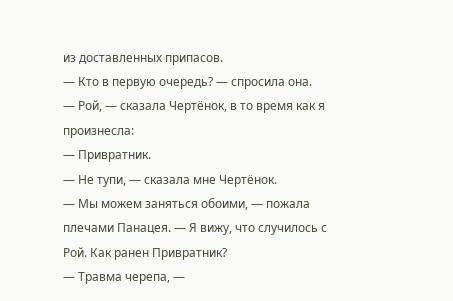из доставленных припасов.
— Кто в первую очередь? — спросила она.
— Рой, — сказала Чертёнок, в то время как я произнесла:
— Привратник.
— Не тупи, — сказала мне Чертёнок.
— Мы можем заняться обоими, — пожала плечами Панацея. — Я вижу, что случилось с Рой. Как ранен Привратник?
— Травма черепа, —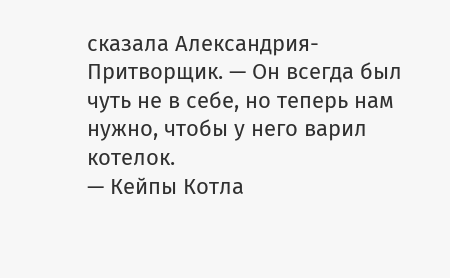сказала Александрия-Притворщик. — Он всегда был чуть не в себе, но теперь нам нужно, чтобы у него варил котелок.
— Кейпы Котла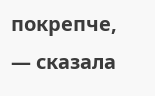покрепче, — сказала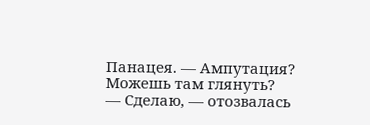Панацея. — Ампутация? Можешь там глянуть?
— Сделаю, — отозвалась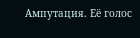Ампутация. Её голос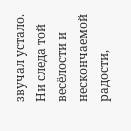звучал устало. Ни следа той весёлости и нескончаемой радости,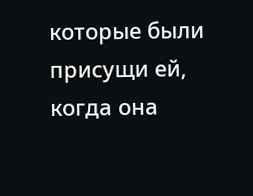которые были присущи ей, когда она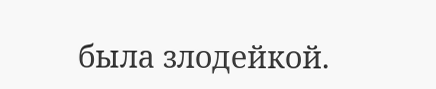была злодейкой.